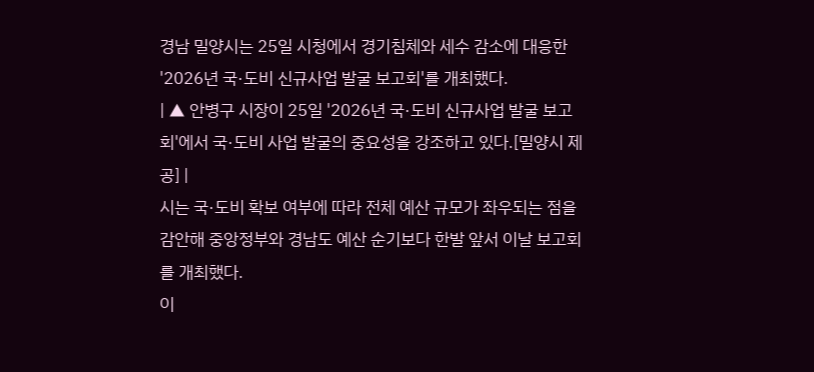경남 밀양시는 25일 시청에서 경기침체와 세수 감소에 대응한 '2026년 국·도비 신규사업 발굴 보고회'를 개최했다.
| ▲ 안병구 시장이 25일 '2026년 국·도비 신규사업 발굴 보고회'에서 국·도비 사업 발굴의 중요성을 강조하고 있다.[밀양시 제공] |
시는 국·도비 확보 여부에 따라 전체 예산 규모가 좌우되는 점을 감안해 중앙정부와 경남도 예산 순기보다 한발 앞서 이날 보고회를 개최했다.
이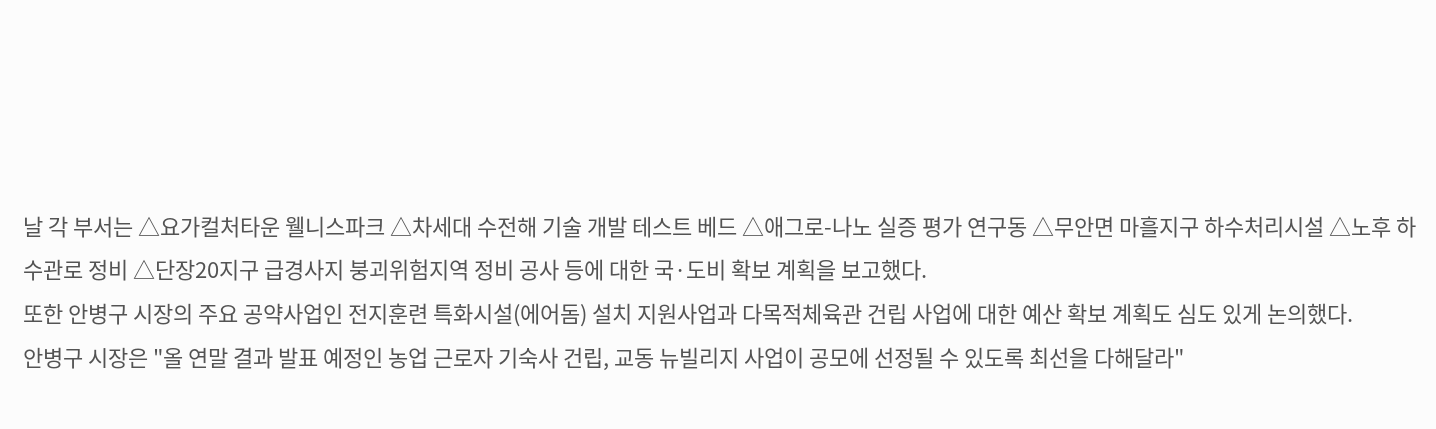날 각 부서는 △요가컬처타운 웰니스파크 △차세대 수전해 기술 개발 테스트 베드 △애그로-나노 실증 평가 연구동 △무안면 마흘지구 하수처리시설 △노후 하수관로 정비 △단장20지구 급경사지 붕괴위험지역 정비 공사 등에 대한 국·도비 확보 계획을 보고했다.
또한 안병구 시장의 주요 공약사업인 전지훈련 특화시설(에어돔) 설치 지원사업과 다목적체육관 건립 사업에 대한 예산 확보 계획도 심도 있게 논의했다.
안병구 시장은 "올 연말 결과 발표 예정인 농업 근로자 기숙사 건립, 교동 뉴빌리지 사업이 공모에 선정될 수 있도록 최선을 다해달라"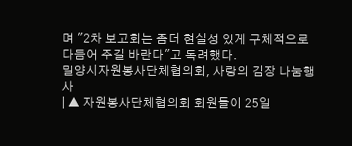며 "2차 보고회는 좀더 현실성 있게 구체적으로 다듬어 주길 바란다"고 독려했다.
밀양시자원봉사단체협의회, 사랑의 김장 나눔행사
| ▲ 자원봉사단체협의회 회원들이 25일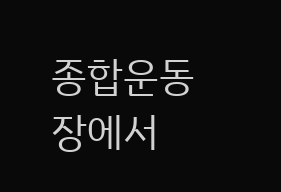종합운동장에서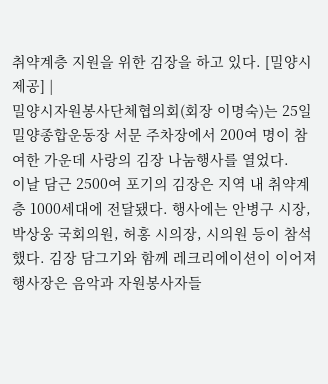취약계층 지원을 위한 김장을 하고 있다. [밀양시 제공] |
밀양시자원봉사단체협의회(회장 이명숙)는 25일 밀양종합운동장 서문 주차장에서 200여 명이 참여한 가운데 사랑의 김장 나눔행사를 열었다.
이날 담근 2500여 포기의 김장은 지역 내 취약계층 1000세대에 전달됐다. 행사에는 안병구 시장, 박상웅 국회의원, 허홍 시의장, 시의원 등이 참석했다. 김장 담그기와 함께 레크리에이션이 이어져 행사장은 음악과 자원봉사자들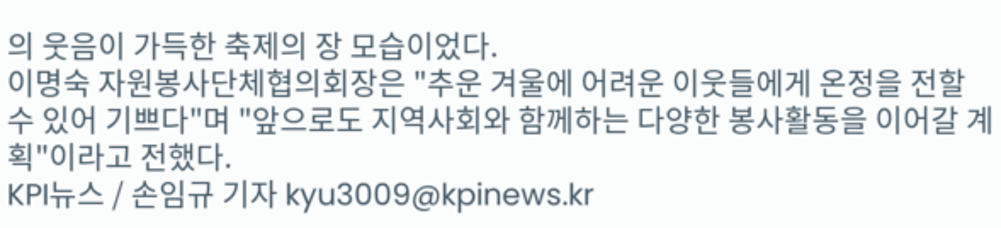의 웃음이 가득한 축제의 장 모습이었다.
이명숙 자원봉사단체협의회장은 "추운 겨울에 어려운 이웃들에게 온정을 전할 수 있어 기쁘다"며 "앞으로도 지역사회와 함께하는 다양한 봉사활동을 이어갈 계획"이라고 전했다.
KPI뉴스 / 손임규 기자 kyu3009@kpinews.kr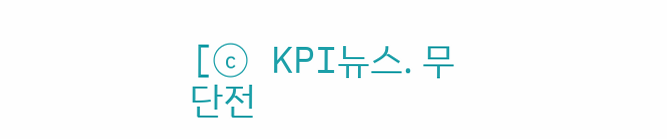[ⓒ KPI뉴스. 무단전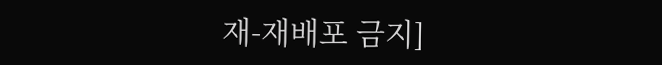재-재배포 금지]